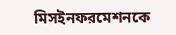মিসইনফরমেশনকে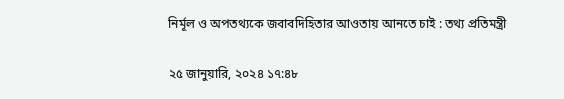নির্মূল ও অপতথ্যকে জবাবদিহিতার আওতায় আনতে চাই : তথ্য প্রতিমন্ত্রী

২৫ জানুয়ারি, ২০২৪ ১৭:৪৮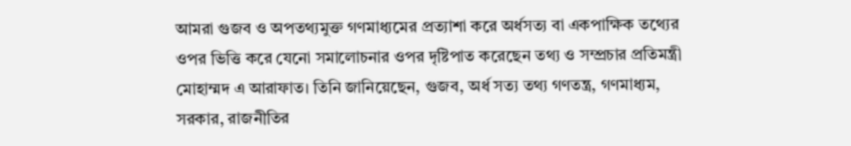আমরা গুজব ও অপতথ্যমুক্ত গণমাধ্যমের প্রত্যাশা করে অর্ধসত্য বা একপাক্ষিক তথ্যের ওপর ভিত্তি করে যেনো সমালোচনার ওপর দৃষ্টিপাত করেছেন তথ্য ও সম্প্রচার প্রতিমন্ত্রী মোহাম্মদ এ আরাফাত। তিনি জানিয়েছেন, গুজব, অর্ধ সত্য তথ্য গণতন্ত্র, গণমাধ্যম, সরকার, রাজনীতির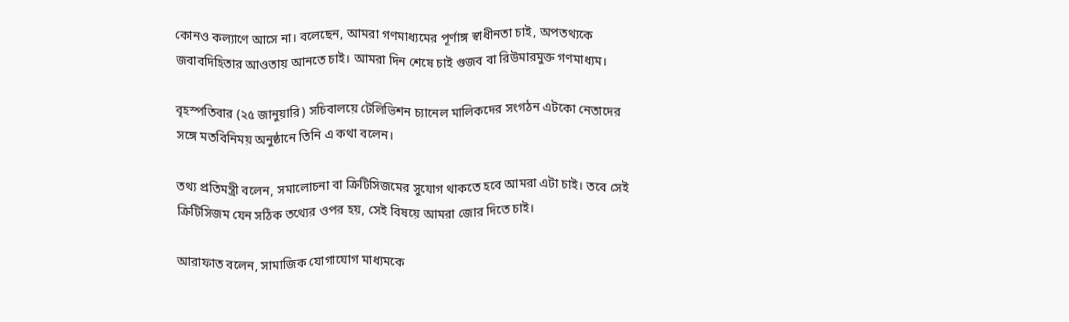কোনও কল্যাণে আসে না। বলেছেন, আমরা গণমাধ্যমের পূর্ণাঙ্গ স্বাধীনতা চাই, অপতথ্যকে জবাবদিহিতার আওতায় আনতে চাই। আমরা দিন শেষে চাই গুজব বা রিউমারমুক্ত গণমাধ্যম।

বৃহস্পতিবার (২৫ জানুয়ারি) সচিবালয়ে টেলিভিশন চ্যানেল মালিকদের সংগঠন এটকো নেতাদের সঙ্গে মতবিনিময় অনুষ্ঠানে তিনি এ কথা বলেন।

তথ্য প্রতিমন্ত্রী বলেন, সমালোচনা বা ক্রিটিসিজমের সুযোগ থাকতে হবে আমরা এটা চাই। তবে সেই ক্রিটিসিজম যেন সঠিক তথ্যের ওপর হয়, সেই বিষয়ে আমরা জোর দিতে চাই।

আরাফাত বলেন, সামাজিক যোগাযোগ মাধ্যমকে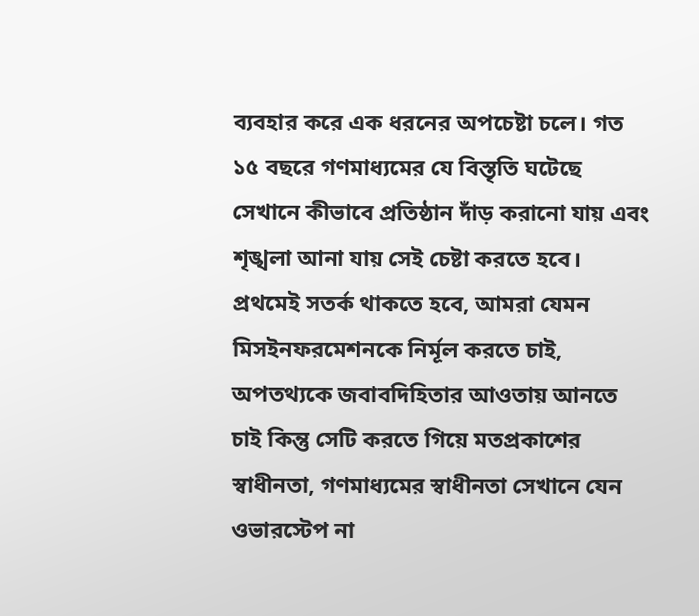ব্যবহার করে এক ধরনের অপচেষ্টা চলে। গত ১৫ বছরে গণমাধ্যমের যে বিস্তৃতি ঘটেছে সেখানে কীভাবে প্রতিষ্ঠান দাঁড় করানো যায় এবং শৃঙ্খলা আনা যায় সেই চেষ্টা করতে হবে। প্রথমেই সতর্ক থাকতে হবে, আমরা যেমন মিসইনফরমেশনকে নির্মূল করতে চাই, অপতথ্যকে জবাবদিহিতার আওতায় আনতে চাই কিন্তু সেটি করতে গিয়ে মতপ্রকাশের স্বাধীনতা, গণমাধ্যমের স্বাধীনতা সেখানে যেন ওভারস্টেপ না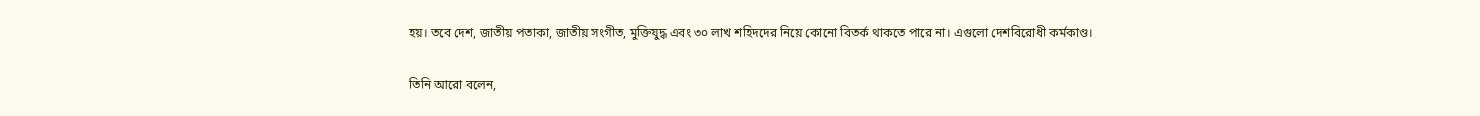হয়। তবে দেশ, জাতীয় পতাকা, জাতীয় সংগীত, মুক্তিযুদ্ধ এবং ৩০ লাখ শহিদদের নিয়ে কোনো বিতর্ক থাকতে পারে না। এগুলো দেশবিরোধী কর্মকাণ্ড।

তিনি আরো বলেন,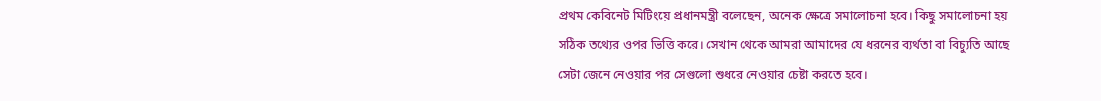প্রথম কেবিনেট মিটিংয়ে প্রধানমন্ত্রী বলেছেন, অনেক ক্ষেত্রে সমালোচনা হবে। কিছু সমালোচনা হয় সঠিক তথ্যের ওপর ভিত্তি করে। সেখান থেকে আমরা আমাদের যে ধরনের ব্যর্থতা বা বিচ্যুতি আছে সেটা জেনে নেওয়ার পর সেগুলো শুধরে নেওয়ার চেষ্টা করতে হবে।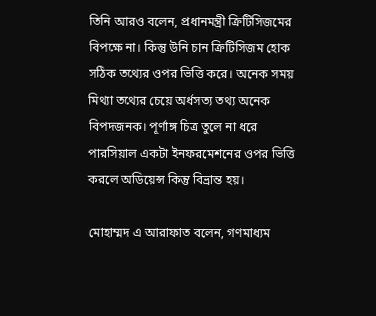তিনি আরও বলেন, প্রধানমন্ত্রী ক্রিটিসিজমের বিপক্ষে না। কিন্তু উনি চান ক্রিটিসিজম হোক সঠিক তথ্যের ওপর ভিত্তি করে। অনেক সময় মিথ্যা তথ্যের চেয়ে অর্ধসত্য তথ্য অনেক বিপদজনক। পূর্ণাঙ্গ চিত্র তুলে না ধরে পারসিয়াল একটা ইনফরমেশনের ওপর ভিত্তি করলে অডিয়েন্স কিন্তু বিভ্রান্ত হয়।

মোহাম্মদ এ আরাফাত বলেন, গণমাধ্যম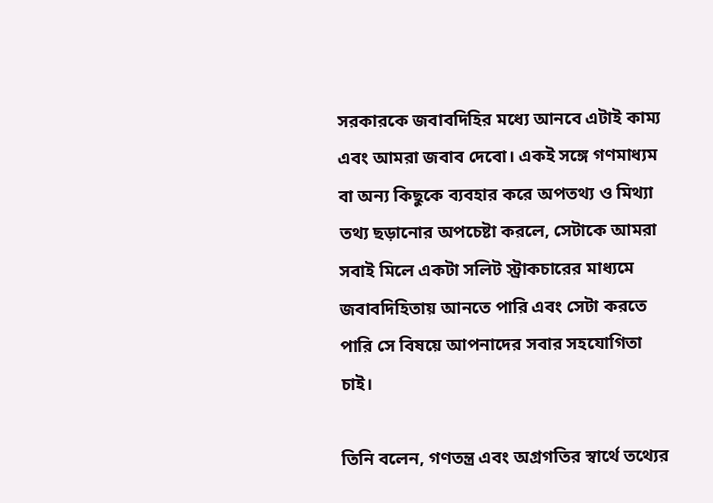সরকারকে জবাবদিহির মধ্যে আনবে এটাই কাম্য এবং আমরা জবাব দেবো। একই সঙ্গে গণমাধ্যম বা অন্য কিছুকে ব্যবহার করে অপতথ্য ও মিথ্যা তথ্য ছড়ানোর অপচেষ্টা করলে, সেটাকে আমরা সবাই মিলে একটা সলিট স্ট্রাকচারের মাধ্যমে জবাবদিহিতায় আনতে পারি এবং সেটা করতে পারি সে বিষয়ে আপনাদের সবার সহযোগিতা চাই।

তিনি বলেন, গণতন্ত্র এবং অগ্রগতির স্বার্থে তথ্যের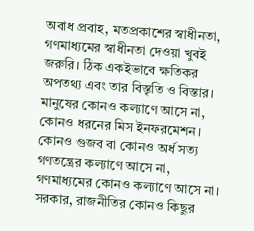অবাধ প্রবাহ, মতপ্রকাশের স্বাধীনতা, গণমাধ্যমের স্বাধীনতা দেওয়া খুবই জরুরি। ঠিক একইভাবে ক্ষতিকর অপতথ্য এবং তার বিস্তৃতি ও বিস্তার। মানুষের কোনও কল্যাণে আসে না, কোনও ধরনের মিস ইনফরমেশন। কোনও গুজব বা কোনও অর্ধ সত্য গণতন্ত্রের কল্যাণে আসে না, গণমাধ্যমের কোনও কল্যাণে আসে না। সরকার, রাজনীতির কোনও কিছুর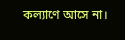কল্যাণে আসে না।